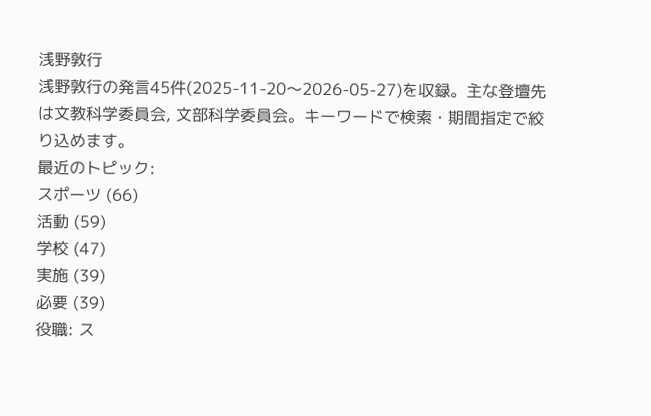浅野敦行
浅野敦行の発言45件(2025-11-20〜2026-05-27)を収録。主な登壇先は文教科学委員会, 文部科学委員会。キーワードで検索・期間指定で絞り込めます。
最近のトピック:
スポーツ (66)
活動 (59)
学校 (47)
実施 (39)
必要 (39)
役職: ス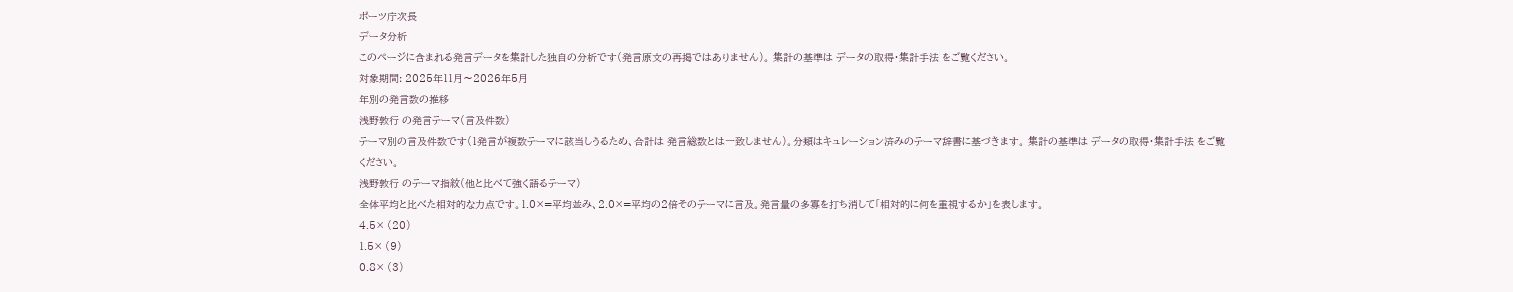ポーツ庁次長
データ分析
このページに含まれる発言データを集計した独自の分析です(発言原文の再掲ではありません)。 集計の基準は データの取得・集計手法 をご覧ください。
対象期間: 2025年11月〜2026年5月
年別の発言数の推移
浅野敦行 の発言テーマ(言及件数)
テーマ別の言及件数です(1発言が複数テーマに該当しうるため、合計は 発言総数とは一致しません)。分類はキュレーション済みのテーマ辞書に基づきます。 集計の基準は データの取得・集計手法 をご覧ください。
浅野敦行 のテーマ指紋(他と比べて強く語るテーマ)
全体平均と比べた相対的な力点です。1.0×=平均並み、2.0×=平均の2倍そのテーマに言及。発言量の多寡を打ち消して「相対的に何を重視するか」を表します。
4.5× (20)
1.5× (9)
0.8× (3)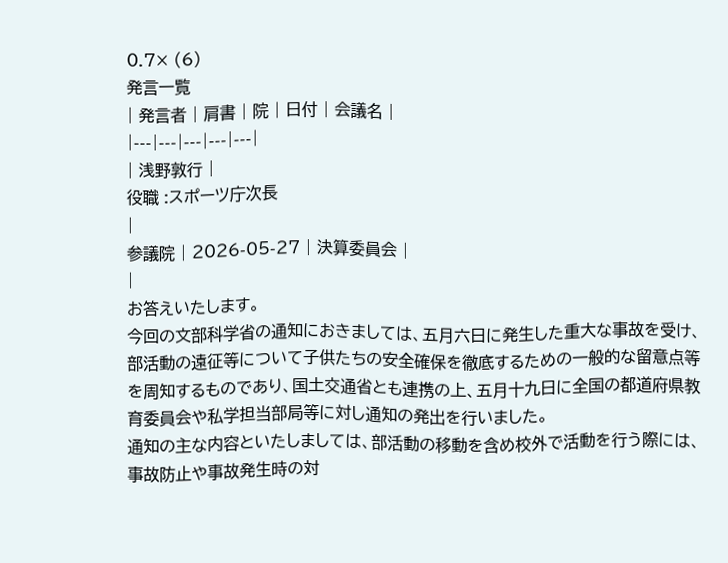0.7× (6)
発言一覧
| 発言者 | 肩書 | 院 | 日付 | 会議名 |
|---|---|---|---|---|
| 浅野敦行 |
役職 :スポーツ庁次長
|
参議院 | 2026-05-27 | 決算委員会 |
|
お答えいたします。
今回の文部科学省の通知におきましては、五月六日に発生した重大な事故を受け、部活動の遠征等について子供たちの安全確保を徹底するための一般的な留意点等を周知するものであり、国土交通省とも連携の上、五月十九日に全国の都道府県教育委員会や私学担当部局等に対し通知の発出を行いました。
通知の主な内容といたしましては、部活動の移動を含め校外で活動を行う際には、事故防止や事故発生時の対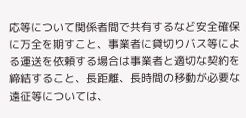応等について関係者間で共有するなど安全確保に万全を期すこと、事業者に貸切りバス等による運送を依頼する場合は事業者と適切な契約を締結すること、長距離、長時間の移動が必要な遠征等については、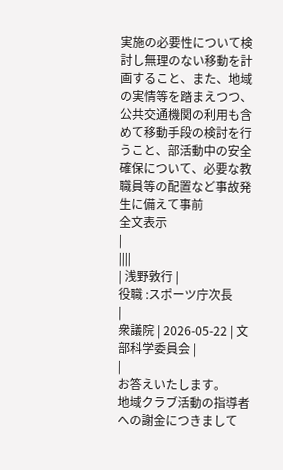実施の必要性について検討し無理のない移動を計画すること、また、地域の実情等を踏まえつつ、公共交通機関の利用も含めて移動手段の検討を行うこと、部活動中の安全確保について、必要な教職員等の配置など事故発生に備えて事前
全文表示
|
||||
| 浅野敦行 |
役職 :スポーツ庁次長
|
衆議院 | 2026-05-22 | 文部科学委員会 |
|
お答えいたします。
地域クラブ活動の指導者への謝金につきまして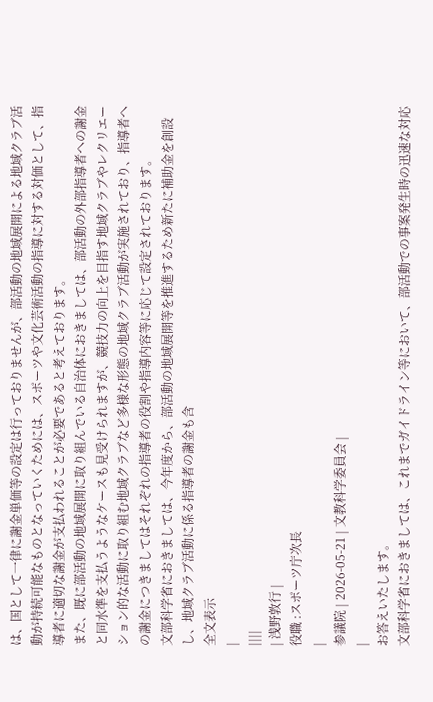は、国として一律に謝金単価等の設定は行っておりませんが、部活動の地域展開による地域クラブ活動が持続可能なものとなっていくためには、スポーツや文化芸術活動の指導に対する対価として、指導者に適切な謝金が支払われることが必要であると考えております。
また、既に部活動の地域展開に取り組んでいる自治体におきましては、部活動の外部指導者への謝金と同水準を支払うようなケースも見受けられますが、競技力の向上を目指す地域クラブやレクリエーション的な活動に取り組む地域クラブなど多様な形態の地域クラブ活動が実施されており、指導者への謝金につきましてはそれぞれの指導者の役割や指導内容等に応じて設定されております。
文部科学省におきましては、今年度から、部活動の地域展開等を推進するため新たに補助金を創設し、地域クラブ活動に係る指導者の謝金も含
全文表示
|
||||
| 浅野敦行 |
役職 :スポーツ庁次長
|
参議院 | 2026-05-21 | 文教科学委員会 |
|
お答えいたします。
文部科学省におきましては、これまでガイドライン等において、部活動での事案発生時の迅速な対応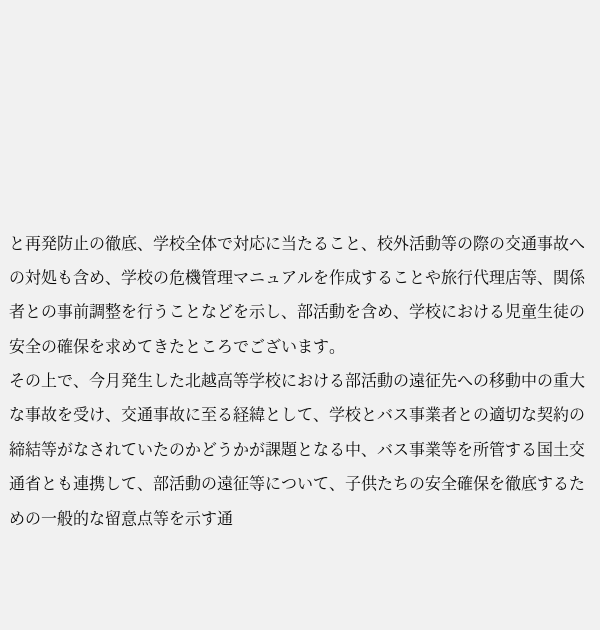と再発防止の徹底、学校全体で対応に当たること、校外活動等の際の交通事故への対処も含め、学校の危機管理マニュアルを作成することや旅行代理店等、関係者との事前調整を行うことなどを示し、部活動を含め、学校における児童生徒の安全の確保を求めてきたところでございます。
その上で、今月発生した北越高等学校における部活動の遠征先への移動中の重大な事故を受け、交通事故に至る経緯として、学校とバス事業者との適切な契約の締結等がなされていたのかどうかが課題となる中、バス事業等を所管する国土交通省とも連携して、部活動の遠征等について、子供たちの安全確保を徹底するための一般的な留意点等を示す通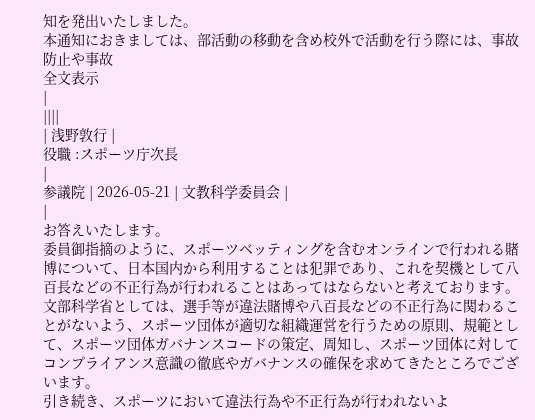知を発出いたしました。
本通知におきましては、部活動の移動を含め校外で活動を行う際には、事故防止や事故
全文表示
|
||||
| 浅野敦行 |
役職 :スポーツ庁次長
|
参議院 | 2026-05-21 | 文教科学委員会 |
|
お答えいたします。
委員御指摘のように、スポーツベッティングを含むオンラインで行われる賭博について、日本国内から利用することは犯罪であり、これを契機として八百長などの不正行為が行われることはあってはならないと考えております。
文部科学省としては、選手等が違法賭博や八百長などの不正行為に関わることがないよう、スポーツ団体が適切な組織運営を行うための原則、規範として、スポーツ団体ガバナンスコードの策定、周知し、スポーツ団体に対してコンプライアンス意識の徹底やガバナンスの確保を求めてきたところでございます。
引き続き、スポーツにおいて違法行為や不正行為が行われないよ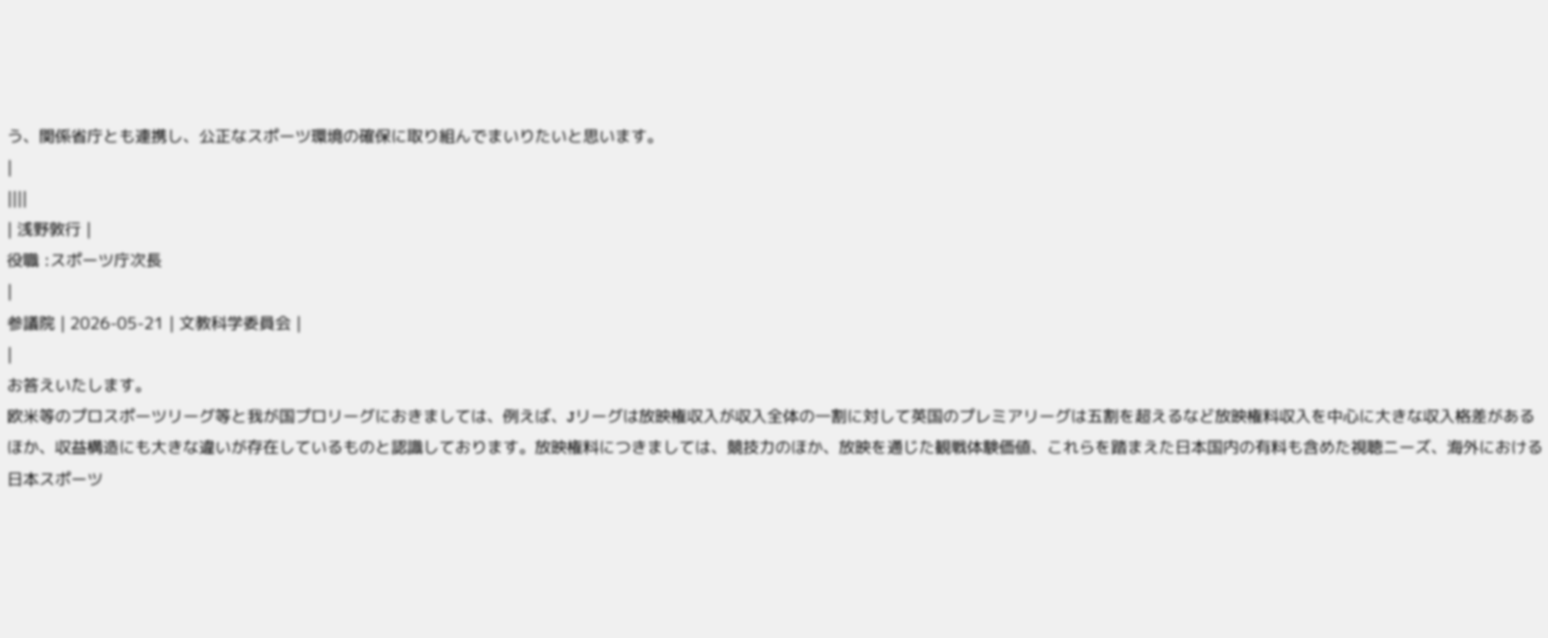う、関係省庁とも連携し、公正なスポーツ環境の確保に取り組んでまいりたいと思います。
|
||||
| 浅野敦行 |
役職 :スポーツ庁次長
|
参議院 | 2026-05-21 | 文教科学委員会 |
|
お答えいたします。
欧米等のプロスポーツリーグ等と我が国プロリーグにおきましては、例えば、Jリーグは放映権収入が収入全体の一割に対して英国のプレミアリーグは五割を超えるなど放映権料収入を中心に大きな収入格差があるほか、収益構造にも大きな違いが存在しているものと認識しております。放映権料につきましては、競技力のほか、放映を通じた観戦体験価値、これらを踏まえた日本国内の有料も含めた視聴ニーズ、海外における日本スポーツ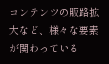コンテンツの販路拡大など、様々な要素が関わっている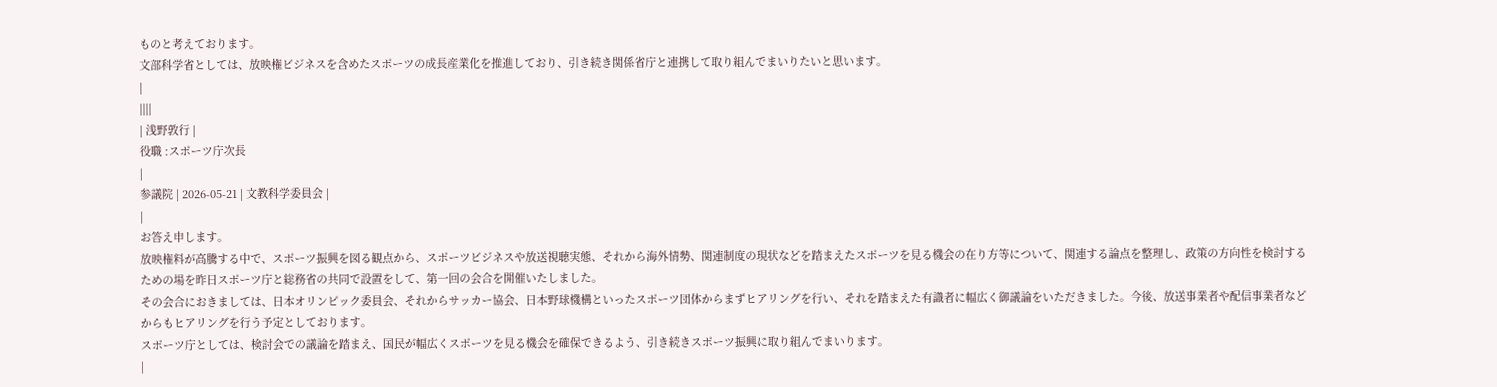ものと考えております。
文部科学省としては、放映権ビジネスを含めたスポーツの成長産業化を推進しており、引き続き関係省庁と連携して取り組んでまいりたいと思います。
|
||||
| 浅野敦行 |
役職 :スポーツ庁次長
|
参議院 | 2026-05-21 | 文教科学委員会 |
|
お答え申します。
放映権料が高騰する中で、スポーツ振興を図る観点から、スポーツビジネスや放送視聴実態、それから海外情勢、関連制度の現状などを踏まえたスポーツを見る機会の在り方等について、関連する論点を整理し、政策の方向性を検討するための場を昨日スポーツ庁と総務省の共同で設置をして、第一回の会合を開催いたしました。
その会合におきましては、日本オリンピック委員会、それからサッカー協会、日本野球機構といったスポーツ団体からまずヒアリングを行い、それを踏まえた有識者に幅広く御議論をいただきました。今後、放送事業者や配信事業者などからもヒアリングを行う予定としております。
スポーツ庁としては、検討会での議論を踏まえ、国民が幅広くスポーツを見る機会を確保できるよう、引き続きスポーツ振興に取り組んでまいります。
|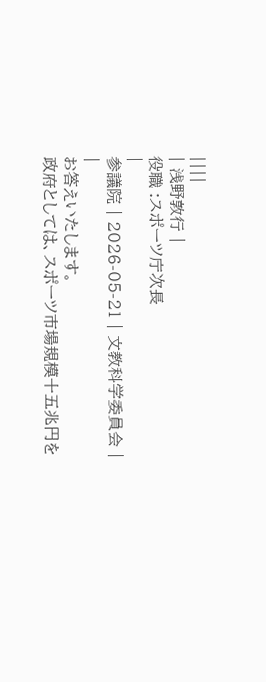||||
| 浅野敦行 |
役職 :スポーツ庁次長
|
参議院 | 2026-05-21 | 文教科学委員会 |
|
お答えいたします。
政府としては、スポーツ市場規模十五兆円を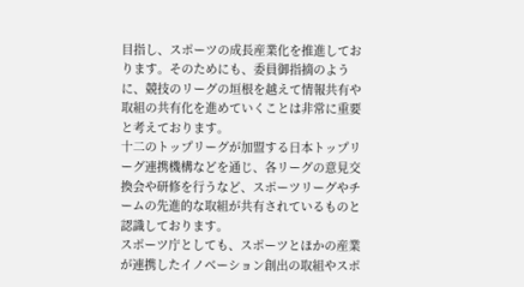目指し、スポーツの成長産業化を推進しております。そのためにも、委員御指摘のように、競技のリーグの垣根を越えて情報共有や取組の共有化を進めていくことは非常に重要と考えております。
十二のトップリーグが加盟する日本トップリーグ連携機構などを通じ、各リーグの意見交換会や研修を行うなど、スポーツリーグやチームの先進的な取組が共有されているものと認識しております。
スポーツ庁としても、スポーツとほかの産業が連携したイノベーション創出の取組やスポ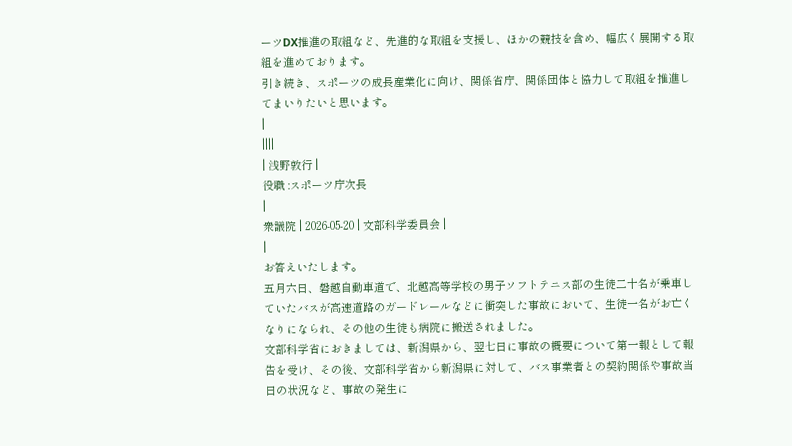ーツDX推進の取組など、先進的な取組を支援し、ほかの競技を含め、幅広く展開する取組を進めております。
引き続き、スポーツの成長産業化に向け、関係省庁、関係団体と協力して取組を推進してまいりたいと思います。
|
||||
| 浅野敦行 |
役職 :スポーツ庁次長
|
衆議院 | 2026-05-20 | 文部科学委員会 |
|
お答えいたします。
五月六日、磐越自動車道で、北越高等学校の男子ソフトテニス部の生徒二十名が乗車していたバスが高速道路のガードレールなどに衝突した事故において、生徒一名がお亡くなりになられ、その他の生徒も病院に搬送されました。
文部科学省におきましては、新潟県から、翌七日に事故の概要について第一報として報告を受け、その後、文部科学省から新潟県に対して、バス事業者との契約関係や事故当日の状況など、事故の発生に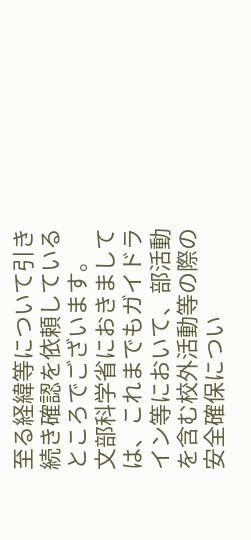至る経緯等について引き続き確認を依頼しているところでございます。
文部科学省におきましては、これまでもガイドライン等において、部活動を含む校外活動等の際の安全確保につい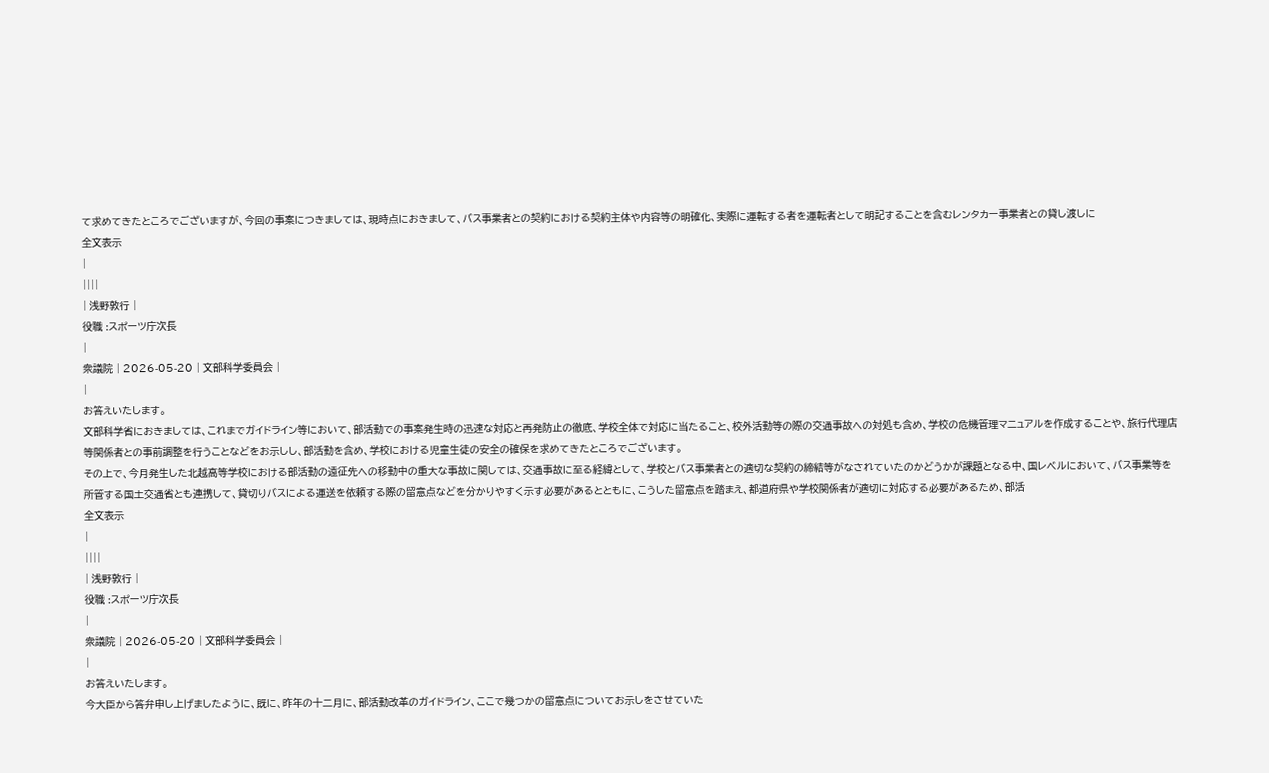て求めてきたところでございますが、今回の事案につきましては、現時点におきまして、バス事業者との契約における契約主体や内容等の明確化、実際に運転する者を運転者として明記することを含むレンタカー事業者との貸し渡しに
全文表示
|
||||
| 浅野敦行 |
役職 :スポーツ庁次長
|
衆議院 | 2026-05-20 | 文部科学委員会 |
|
お答えいたします。
文部科学省におきましては、これまでガイドライン等において、部活動での事案発生時の迅速な対応と再発防止の徹底、学校全体で対応に当たること、校外活動等の際の交通事故への対処も含め、学校の危機管理マニュアルを作成することや、旅行代理店等関係者との事前調整を行うことなどをお示しし、部活動を含め、学校における児童生徒の安全の確保を求めてきたところでございます。
その上で、今月発生した北越高等学校における部活動の遠征先への移動中の重大な事故に関しては、交通事故に至る経緯として、学校とバス事業者との適切な契約の締結等がなされていたのかどうかが課題となる中、国レベルにおいて、バス事業等を所管する国土交通省とも連携して、貸切りバスによる運送を依頼する際の留意点などを分かりやすく示す必要があるとともに、こうした留意点を踏まえ、都道府県や学校関係者が適切に対応する必要があるため、部活
全文表示
|
||||
| 浅野敦行 |
役職 :スポーツ庁次長
|
衆議院 | 2026-05-20 | 文部科学委員会 |
|
お答えいたします。
今大臣から答弁申し上げましたように、既に、昨年の十二月に、部活動改革のガイドライン、ここで幾つかの留意点についてお示しをさせていた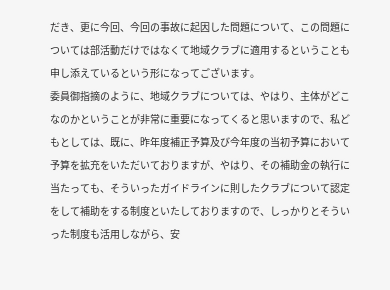だき、更に今回、今回の事故に起因した問題について、この問題については部活動だけではなくて地域クラブに適用するということも申し添えているという形になってございます。
委員御指摘のように、地域クラブについては、やはり、主体がどこなのかということが非常に重要になってくると思いますので、私どもとしては、既に、昨年度補正予算及び今年度の当初予算において予算を拡充をいただいておりますが、やはり、その補助金の執行に当たっても、そういったガイドラインに則したクラブについて認定をして補助をする制度といたしておりますので、しっかりとそういった制度も活用しながら、安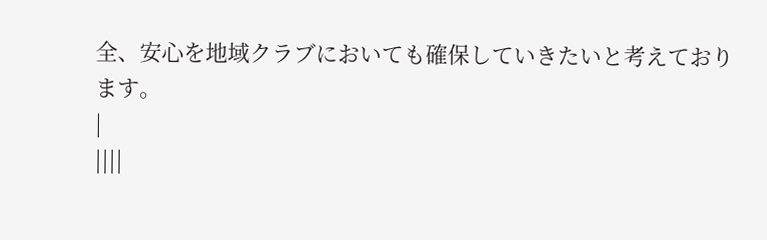全、安心を地域クラブにおいても確保していきたいと考えております。
|
||||